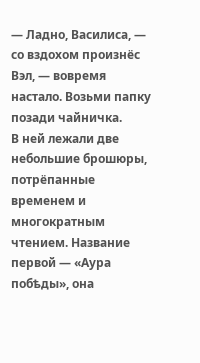— Ладно, Василиса, — со вздохом произнёс Вэл, — вовремя настало. Возьми папку позади чайничка.
В ней лежали две небольшие брошюры, потрёпанные временем и многократным чтением. Название первой — «Аура побѣды», она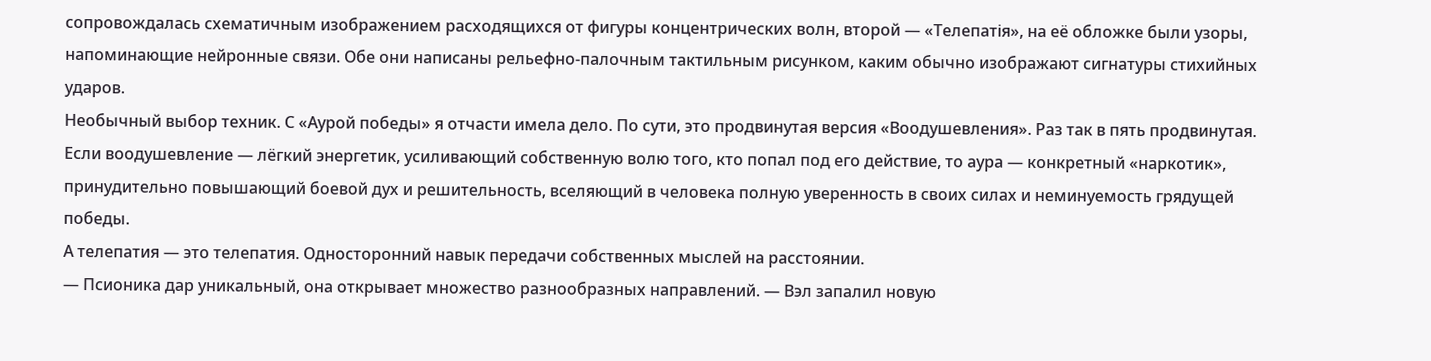сопровождалась схематичным изображением расходящихся от фигуры концентрических волн, второй — «Телепатiя», на её обложке были узоры, напоминающие нейронные связи. Обе они написаны рельефно-палочным тактильным рисунком, каким обычно изображают сигнатуры стихийных ударов.
Необычный выбор техник. С «Аурой победы» я отчасти имела дело. По сути, это продвинутая версия «Воодушевления». Раз так в пять продвинутая. Если воодушевление — лёгкий энергетик, усиливающий собственную волю того, кто попал под его действие, то аура — конкретный «наркотик», принудительно повышающий боевой дух и решительность, вселяющий в человека полную уверенность в своих силах и неминуемость грядущей победы.
А телепатия — это телепатия. Односторонний навык передачи собственных мыслей на расстоянии.
— Псионика дар уникальный, она открывает множество разнообразных направлений. — Вэл запалил новую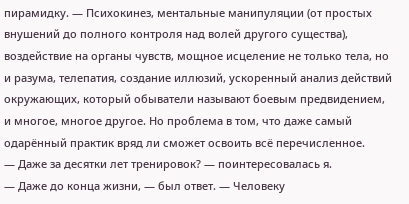пирамидку. — Психокинез, ментальные манипуляции (от простых внушений до полного контроля над волей другого существа), воздействие на органы чувств, мощное исцеление не только тела, но и разума, телепатия, создание иллюзий, ускоренный анализ действий окружающих, который обыватели называют боевым предвидением, и многое, многое другое. Но проблема в том, что даже самый одарённый практик вряд ли сможет освоить всё перечисленное.
— Даже за десятки лет тренировок? — поинтересовалась я.
— Даже до конца жизни, — был ответ. — Человеку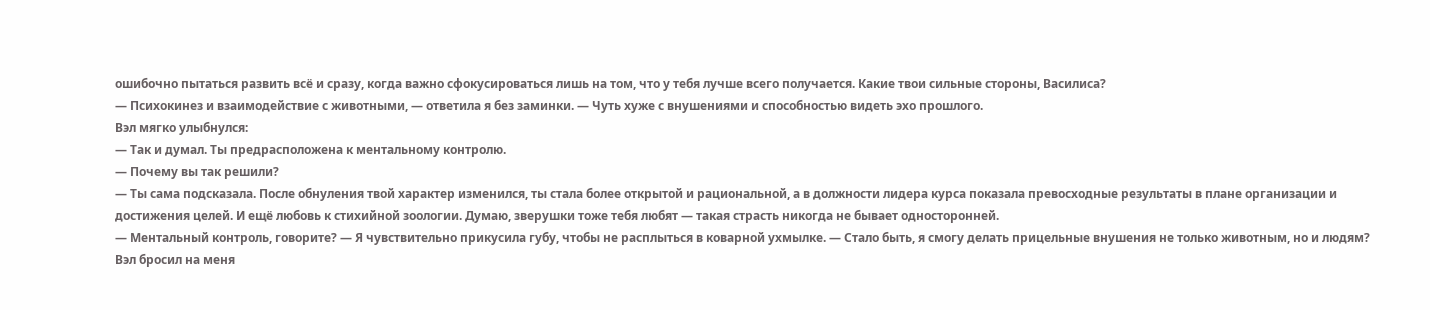ошибочно пытаться развить всё и сразу, когда важно сфокусироваться лишь на том, что у тебя лучше всего получается. Какие твои сильные стороны, Василиса?
— Психокинез и взаимодействие с животными, — ответила я без заминки. — Чуть хуже с внушениями и способностью видеть эхо прошлого.
Вэл мягко улыбнулся:
— Так и думал. Ты предрасположена к ментальному контролю.
— Почему вы так решили?
— Ты сама подсказала. После обнуления твой характер изменился, ты стала более открытой и рациональной, а в должности лидера курса показала превосходные результаты в плане организации и достижения целей. И ещё любовь к стихийной зоологии. Думаю, зверушки тоже тебя любят — такая страсть никогда не бывает односторонней.
— Ментальный контроль, говорите? — Я чувствительно прикусила губу, чтобы не расплыться в коварной ухмылке. — Стало быть, я смогу делать прицельные внушения не только животным, но и людям?
Вэл бросил на меня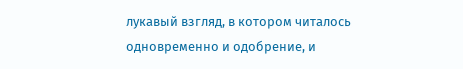лукавый взгляд, в котором читалось одновременно и одобрение, и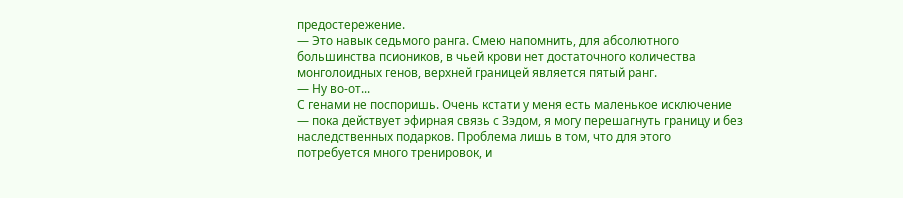предостережение.
— Это навык седьмого ранга. Смею напомнить, для абсолютного большинства псиоников, в чьей крови нет достаточного количества монголоидных генов, верхней границей является пятый ранг.
— Ну во-от...
С генами не поспоришь. Очень кстати у меня есть маленькое исключение — пока действует эфирная связь с Зэдом, я могу перешагнуть границу и без наследственных подарков. Проблема лишь в том, что для этого потребуется много тренировок, и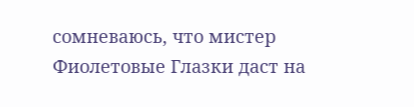сомневаюсь, что мистер Фиолетовые Глазки даст на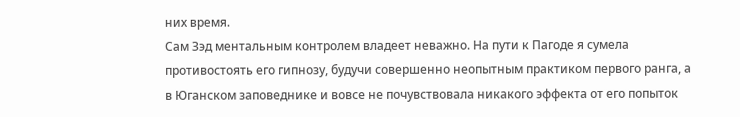них время.
Сам Зэд ментальным контролем владеет неважно. На пути к Пагоде я сумела противостоять его гипнозу, будучи совершенно неопытным практиком первого ранга, а в Юганском заповеднике и вовсе не почувствовала никакого эффекта от его попыток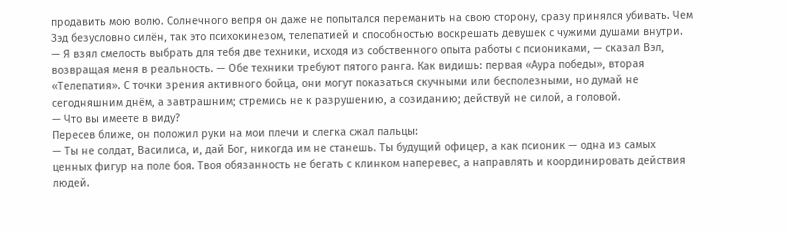продавить мою волю. Солнечного вепря он даже не попытался переманить на свою сторону, сразу принялся убивать. Чем Зэд безусловно силён, так это психокинезом, телепатией и способностью воскрешать девушек с чужими душами внутри.
— Я взял смелость выбрать для тебя две техники, исходя из собственного опыта работы с псиониками, — сказал Вэл, возвращая меня в реальность. — Обе техники требуют пятого ранга. Как видишь: первая «Аура победы», вторая «Телепатия». С точки зрения активного бойца, они могут показаться скучными или бесполезными, но думай не сегодняшним днём, а завтрашним; стремись не к разрушению, а созиданию; действуй не силой, а головой.
— Что вы имеете в виду?
Пересев ближе, он положил руки на мои плечи и слегка сжал пальцы:
— Ты не солдат, Василиса, и, дай Бог, никогда им не станешь. Ты будущий офицер, а как псионик — одна из самых ценных фигур на поле боя. Твоя обязанность не бегать с клинком наперевес, а направлять и координировать действия людей.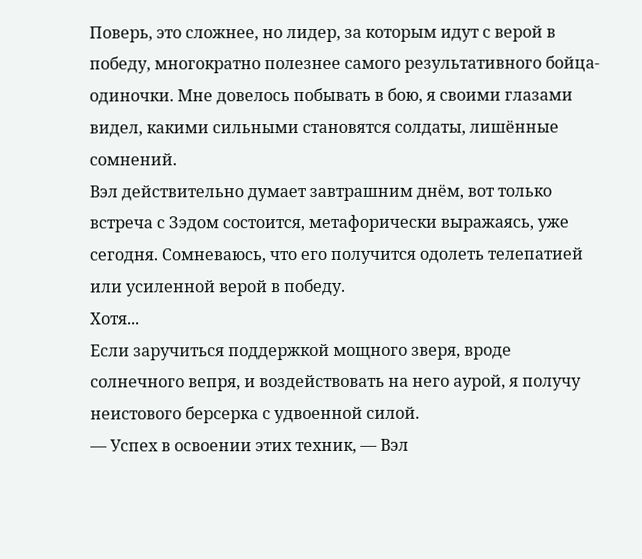Поверь, это сложнее, но лидер, за которым идут с верой в победу, многократно полезнее самого результативного бойца-одиночки. Мне довелось побывать в бою, я своими глазами видел, какими сильными становятся солдаты, лишённые сомнений.
Вэл действительно думает завтрашним днём, вот только встреча с Зэдом состоится, метафорически выражаясь, уже сегодня. Сомневаюсь, что его получится одолеть телепатией или усиленной верой в победу.
Хотя...
Если заручиться поддержкой мощного зверя, вроде солнечного вепря, и воздействовать на него аурой, я получу неистового берсерка с удвоенной силой.
— Успех в освоении этих техник, — Вэл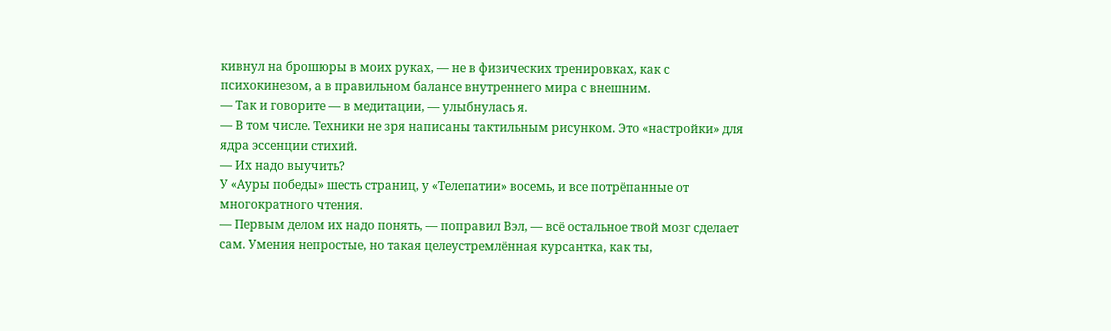кивнул на брошюры в моих руках, — не в физических тренировках, как с психокинезом, а в правильном балансе внутреннего мира с внешним.
— Так и говорите — в медитации, — улыбнулась я.
— В том числе. Техники не зря написаны тактильным рисунком. Это «настройки» для ядра эссенции стихий.
— Их надо выучить?
У «Ауры победы» шесть страниц, у «Телепатии» восемь, и все потрёпанные от многократного чтения.
— Первым делом их надо понять, — поправил Вэл, — всё остальное твой мозг сделает сам. Умения непростые, но такая целеустремлённая курсантка, как ты,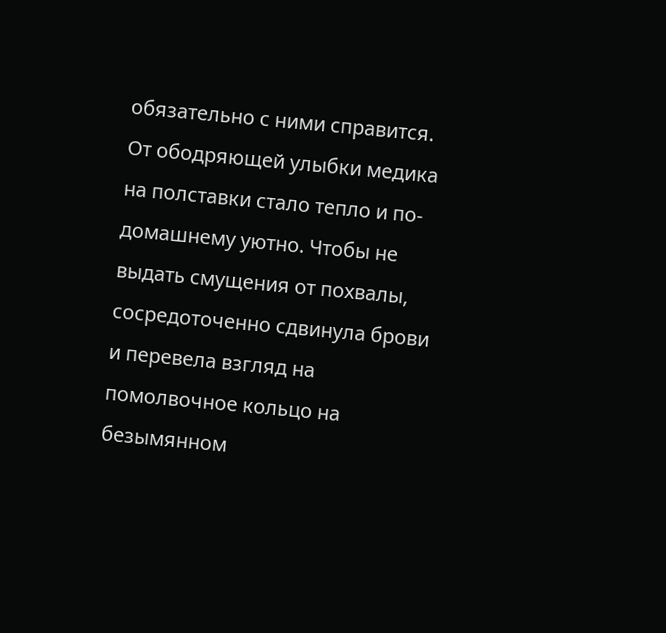обязательно с ними справится.
От ободряющей улыбки медика на полставки стало тепло и по-домашнему уютно. Чтобы не выдать смущения от похвалы, сосредоточенно сдвинула брови и перевела взгляд на помолвочное кольцо на безымянном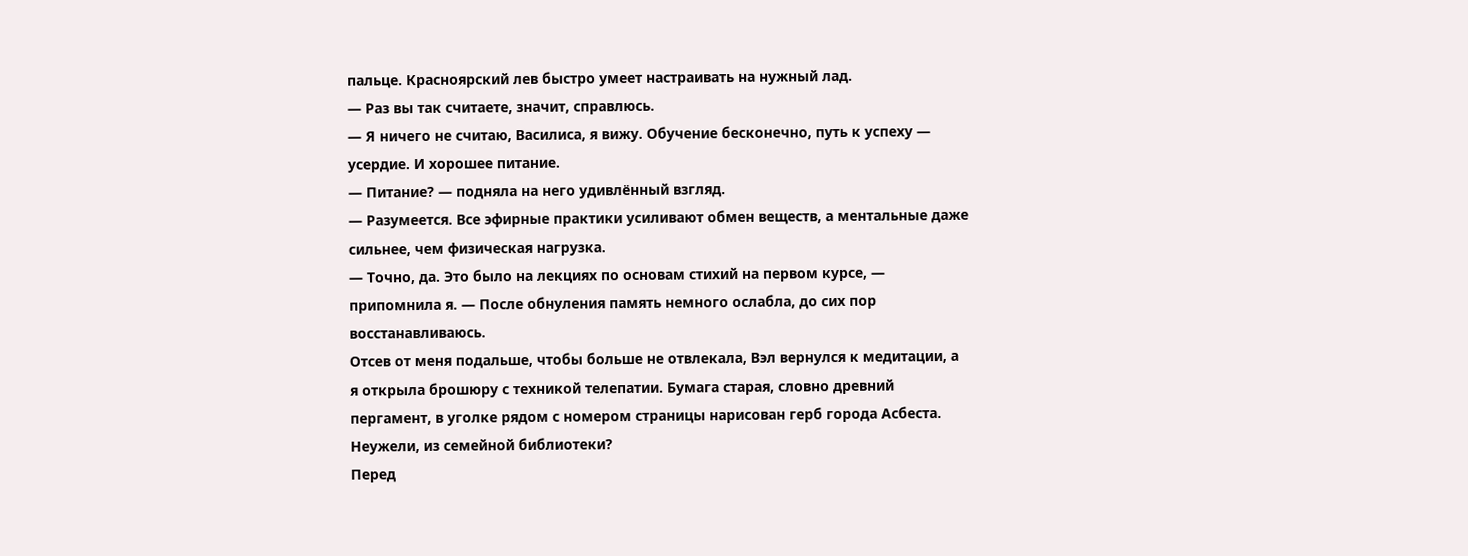пальце. Красноярский лев быстро умеет настраивать на нужный лад.
— Раз вы так считаете, значит, справлюсь.
— Я ничего не считаю, Василиса, я вижу. Обучение бесконечно, путь к успеху — усердие. И хорошее питание.
— Питание? — подняла на него удивлённый взгляд.
— Разумеется. Все эфирные практики усиливают обмен веществ, а ментальные даже сильнее, чем физическая нагрузка.
— Точно, да. Это было на лекциях по основам стихий на первом курсе, — припомнила я. — После обнуления память немного ослабла, до сих пор восстанавливаюсь.
Отсев от меня подальше, чтобы больше не отвлекала, Вэл вернулся к медитации, а я открыла брошюру с техникой телепатии. Бумага старая, словно древний пергамент, в уголке рядом с номером страницы нарисован герб города Асбеста. Неужели, из семейной библиотеки?
Перед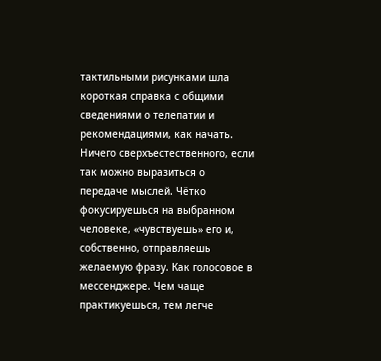тактильными рисунками шла короткая справка с общими сведениями о телепатии и рекомендациями, как начать. Ничего сверхъестественного, если так можно выразиться о передаче мыслей. Чётко фокусируешься на выбранном человеке, «чувствуешь» его и, собственно, отправляешь желаемую фразу. Как голосовое в мессенджере. Чем чаще практикуешься, тем легче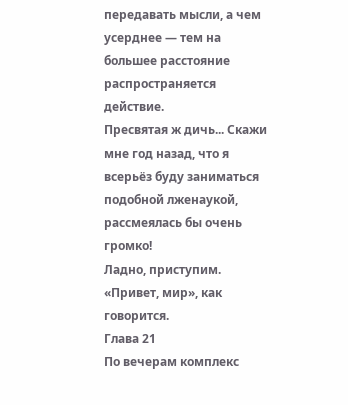передавать мысли, а чем усерднее — тем на большее расстояние распространяется действие.
Пресвятая ж дичь... Скажи мне год назад, что я всерьёз буду заниматься подобной лженаукой, рассмеялась бы очень громко!
Ладно, приступим. «Привет, мир», как говорится.
Глава 21
По вечерам комплекс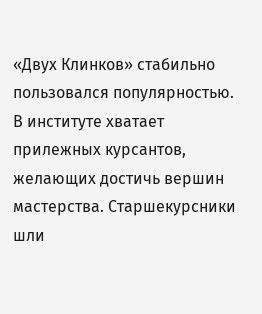«Двух Клинков» стабильно пользовался популярностью. В институте хватает прилежных курсантов, желающих достичь вершин мастерства. Старшекурсники шли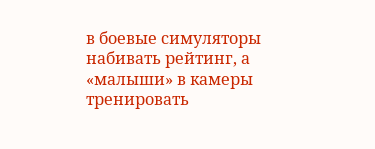в боевые симуляторы набивать рейтинг, а «малыши» в камеры тренировать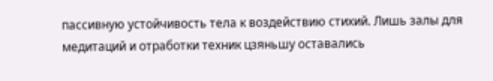пассивную устойчивость тела к воздействию стихий. Лишь залы для медитаций и отработки техник цзяньшу оставались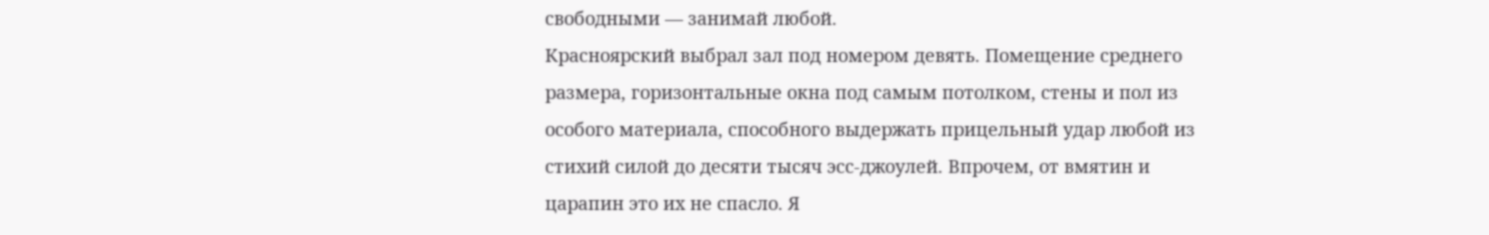свободными — занимай любой.
Красноярский выбрал зал под номером девять. Помещение среднего размера, горизонтальные окна под самым потолком, стены и пол из особого материала, способного выдержать прицельный удар любой из стихий силой до десяти тысяч эсс-джоулей. Впрочем, от вмятин и царапин это их не спасло. Я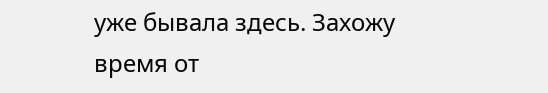уже бывала здесь. Захожу время от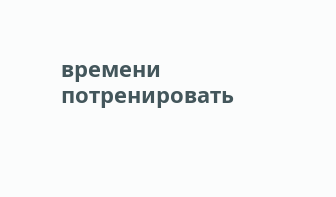времени потренировать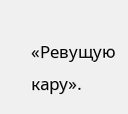«Ревущую кару».